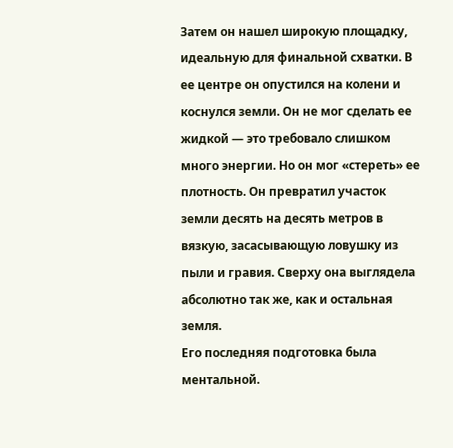Затем он нашел широкую площадку, идеальную для финальной схватки. В ее центре он опустился на колени и коснулся земли. Он не мог сделать ее жидкой — это требовало слишком много энергии. Но он мог «стереть» ее плотность. Он превратил участок земли десять на десять метров в вязкую, засасывающую ловушку из пыли и гравия. Сверху она выглядела абсолютно так же, как и остальная земля.
Его последняя подготовка была ментальной.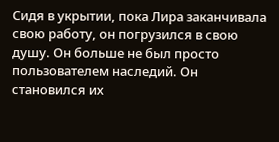Сидя в укрытии, пока Лира заканчивала свою работу, он погрузился в свою душу. Он больше не был просто пользователем наследий. Он становился их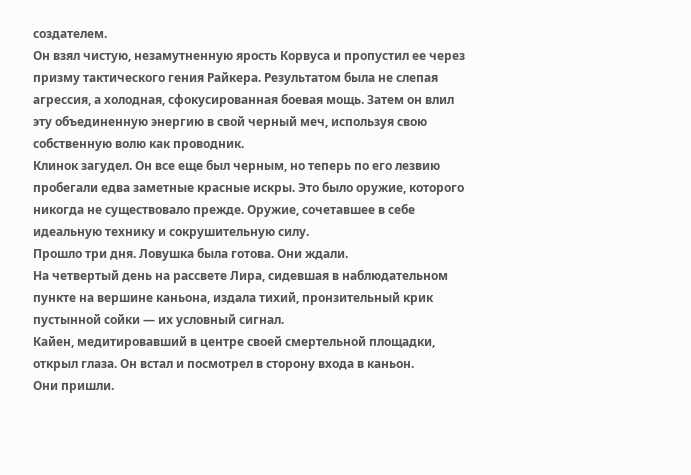создателем.
Он взял чистую, незамутненную ярость Корвуса и пропустил ее через призму тактического гения Райкера. Результатом была не слепая агрессия, а холодная, сфокусированная боевая мощь. Затем он влил эту объединенную энергию в свой черный меч, используя свою собственную волю как проводник.
Клинок загудел. Он все еще был черным, но теперь по его лезвию пробегали едва заметные красные искры. Это было оружие, которого никогда не существовало прежде. Оружие, сочетавшее в себе идеальную технику и сокрушительную силу.
Прошло три дня. Ловушка была готова. Они ждали.
На четвертый день на рассвете Лира, сидевшая в наблюдательном пункте на вершине каньона, издала тихий, пронзительный крик пустынной сойки — их условный сигнал.
Кайен, медитировавший в центре своей смертельной площадки, открыл глаза. Он встал и посмотрел в сторону входа в каньон.
Они пришли.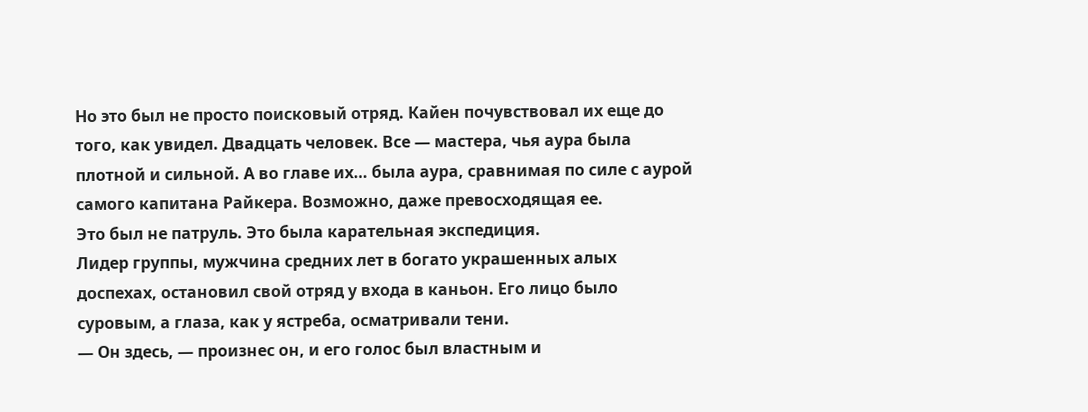Но это был не просто поисковый отряд. Кайен почувствовал их еще до того, как увидел. Двадцать человек. Все — мастера, чья аура была плотной и сильной. А во главе их… была аура, сравнимая по силе с аурой самого капитана Райкера. Возможно, даже превосходящая ее.
Это был не патруль. Это была карательная экспедиция.
Лидер группы, мужчина средних лет в богато украшенных алых доспехах, остановил свой отряд у входа в каньон. Его лицо было суровым, а глаза, как у ястреба, осматривали тени.
— Он здесь, — произнес он, и его голос был властным и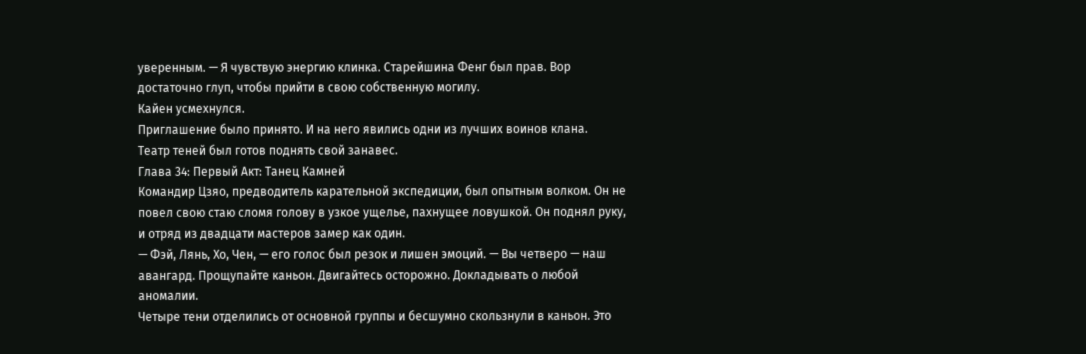уверенным. — Я чувствую энергию клинка. Старейшина Фенг был прав. Вор достаточно глуп, чтобы прийти в свою собственную могилу.
Кайен усмехнулся.
Приглашение было принято. И на него явились одни из лучших воинов клана.
Театр теней был готов поднять свой занавес.
Глава 34: Первый Акт: Танец Камней
Командир Цзяо, предводитель карательной экспедиции, был опытным волком. Он не повел свою стаю сломя голову в узкое ущелье, пахнущее ловушкой. Он поднял руку, и отряд из двадцати мастеров замер как один.
— Фэй, Лянь, Хо, Чен, — его голос был резок и лишен эмоций. — Вы четверо — наш авангард. Прощупайте каньон. Двигайтесь осторожно. Докладывать о любой аномалии.
Четыре тени отделились от основной группы и бесшумно скользнули в каньон. Это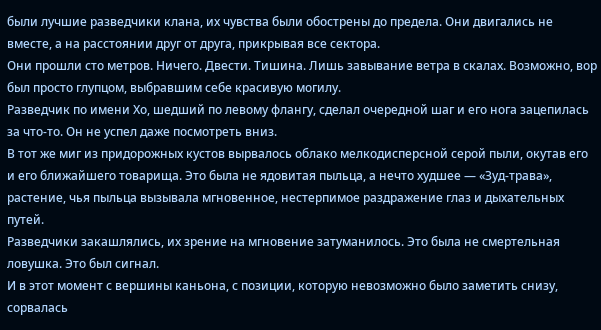были лучшие разведчики клана, их чувства были обострены до предела. Они двигались не вместе, а на расстоянии друг от друга, прикрывая все сектора.
Они прошли сто метров. Ничего. Двести. Тишина. Лишь завывание ветра в скалах. Возможно, вор был просто глупцом, выбравшим себе красивую могилу.
Разведчик по имени Хо, шедший по левому флангу, сделал очередной шаг и его нога зацепилась за что-то. Он не успел даже посмотреть вниз.
В тот же миг из придорожных кустов вырвалось облако мелкодисперсной серой пыли, окутав его и его ближайшего товарища. Это была не ядовитая пыльца, а нечто худшее — «Зуд-трава», растение, чья пыльца вызывала мгновенное, нестерпимое раздражение глаз и дыхательных путей.
Разведчики закашлялись, их зрение на мгновение затуманилось. Это была не смертельная ловушка. Это был сигнал.
И в этот момент с вершины каньона, с позиции, которую невозможно было заметить снизу, сорвалась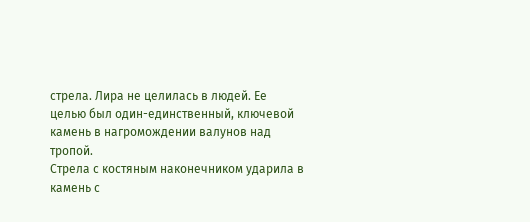стрела. Лира не целилась в людей. Ее целью был один-единственный, ключевой камень в нагромождении валунов над тропой.
Стрела с костяным наконечником ударила в камень с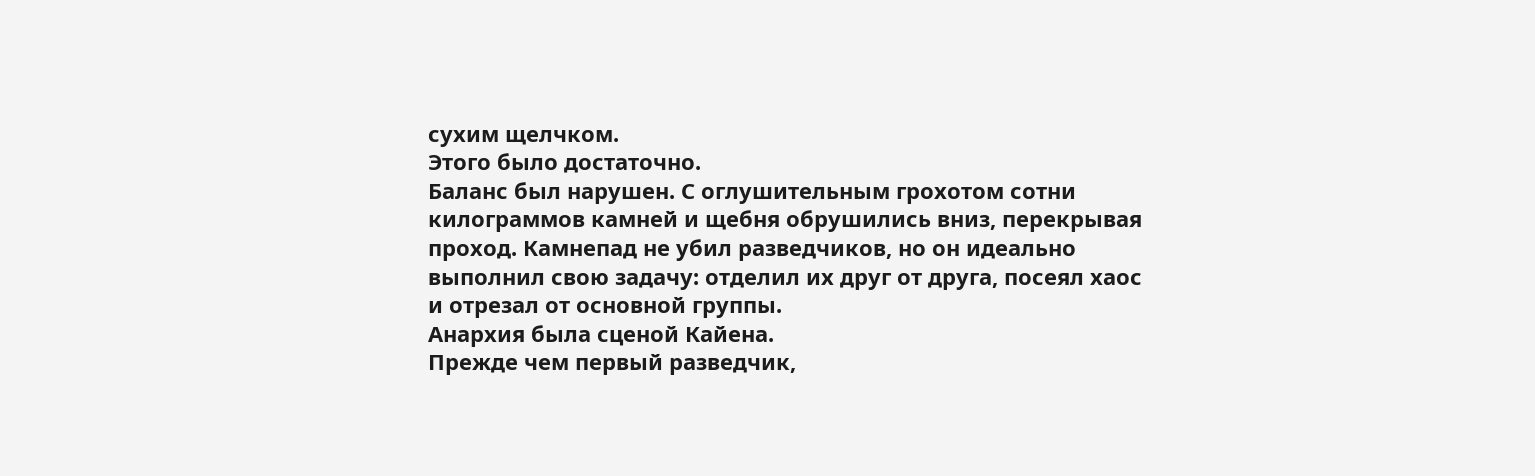сухим щелчком.
Этого было достаточно.
Баланс был нарушен. С оглушительным грохотом сотни килограммов камней и щебня обрушились вниз, перекрывая проход. Камнепад не убил разведчиков, но он идеально выполнил свою задачу: отделил их друг от друга, посеял хаос и отрезал от основной группы.
Анархия была сценой Кайена.
Прежде чем первый разведчик,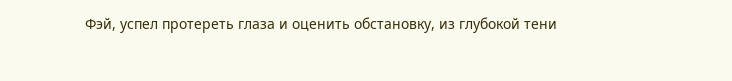Фэй, успел протереть глаза и оценить обстановку, из глубокой тени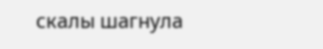скалы шагнула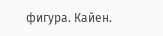фигура. Кайен.